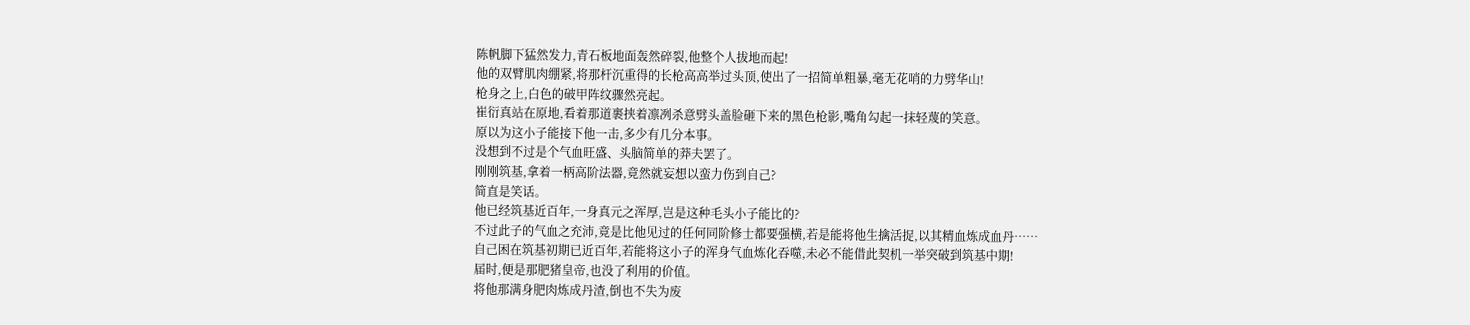陈帆脚下猛然发力,青石板地面轰然碎裂,他整个人拔地而起!
他的双臂肌肉绷紧,将那杆沉重得的长枪高高举过头顶,使出了一招简单粗暴,毫无花哨的力劈华山!
枪身之上,白色的破甲阵纹骤然亮起。
崔衍真站在原地,看着那道裹挟着凛冽杀意劈头盖脸砸下来的黑色枪影,嘴角勾起一抹轻蔑的笑意。
原以为这小子能接下他一击,多少有几分本事。
没想到不过是个气血旺盛、头脑简单的莽夫罢了。
刚刚筑基,拿着一柄高阶法器,竟然就妄想以蛮力伤到自己?
简直是笑话。
他已经筑基近百年,一身真元之浑厚,岂是这种毛头小子能比的?
不过此子的气血之充沛,竟是比他见过的任何同阶修士都要强横,若是能将他生擒活捉,以其精血炼成血丹……
自己困在筑基初期已近百年,若能将这小子的浑身气血炼化吞噬,未必不能借此契机一举突破到筑基中期!
届时,便是那肥猪皇帝,也没了利用的价值。
将他那满身肥肉炼成丹渣,倒也不失为废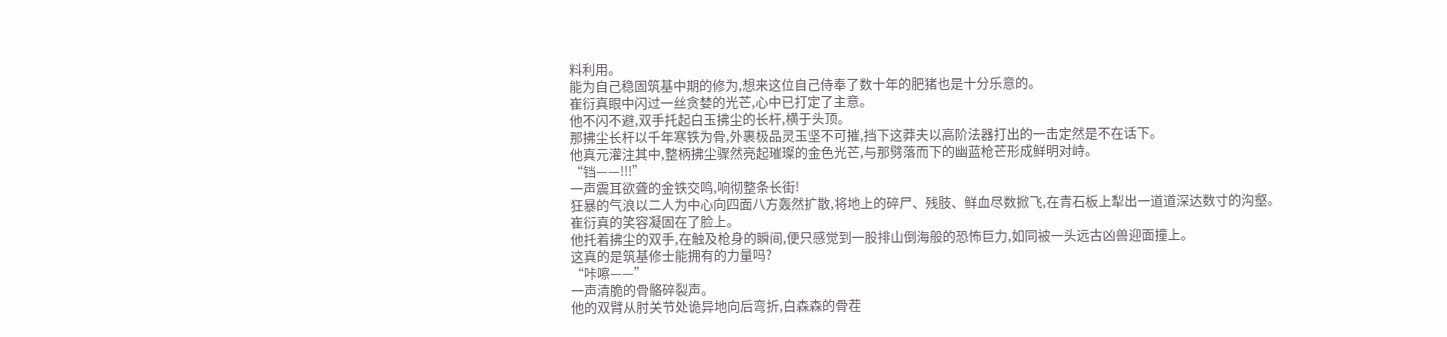料利用。
能为自己稳固筑基中期的修为,想来这位自己侍奉了数十年的肥猪也是十分乐意的。
崔衍真眼中闪过一丝贪婪的光芒,心中已打定了主意。
他不闪不避,双手托起白玉拂尘的长杆,横于头顶。
那拂尘长杆以千年寒铁为骨,外裹极品灵玉坚不可摧,挡下这莽夫以高阶法器打出的一击定然是不在话下。
他真元灌注其中,整柄拂尘骤然亮起璀璨的金色光芒,与那劈落而下的幽蓝枪芒形成鲜明对峙。
“铛——!!!”
一声震耳欲聋的金铁交鸣,响彻整条长街!
狂暴的气浪以二人为中心向四面八方轰然扩散,将地上的碎尸、残肢、鲜血尽数掀飞,在青石板上犁出一道道深达数寸的沟壑。
崔衍真的笑容凝固在了脸上。
他托着拂尘的双手,在触及枪身的瞬间,便只感觉到一股排山倒海般的恐怖巨力,如同被一头远古凶兽迎面撞上。
这真的是筑基修士能拥有的力量吗?
“咔嚓——”
一声清脆的骨骼碎裂声。
他的双臂从肘关节处诡异地向后弯折,白森森的骨茬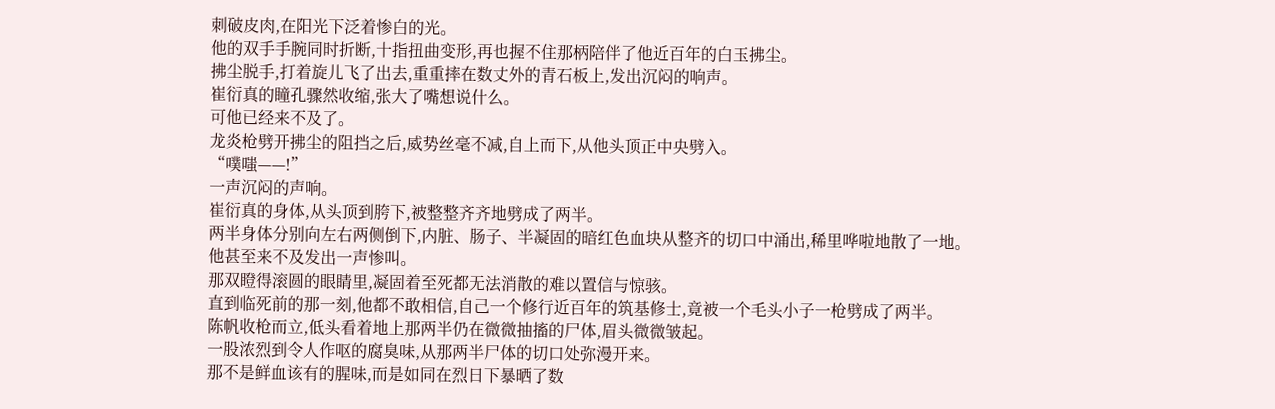刺破皮肉,在阳光下泛着惨白的光。
他的双手手腕同时折断,十指扭曲变形,再也握不住那柄陪伴了他近百年的白玉拂尘。
拂尘脱手,打着旋儿飞了出去,重重摔在数丈外的青石板上,发出沉闷的响声。
崔衍真的瞳孔骤然收缩,张大了嘴想说什么。
可他已经来不及了。
龙炎枪劈开拂尘的阻挡之后,威势丝毫不减,自上而下,从他头顶正中央劈入。
“噗嗤——!”
一声沉闷的声响。
崔衍真的身体,从头顶到胯下,被整整齐齐地劈成了两半。
两半身体分别向左右两侧倒下,内脏、肠子、半凝固的暗红色血块从整齐的切口中涌出,稀里哗啦地散了一地。
他甚至来不及发出一声惨叫。
那双瞪得滚圆的眼睛里,凝固着至死都无法消散的难以置信与惊骇。
直到临死前的那一刻,他都不敢相信,自己一个修行近百年的筑基修士,竟被一个毛头小子一枪劈成了两半。
陈帆收枪而立,低头看着地上那两半仍在微微抽搐的尸体,眉头微微皱起。
一股浓烈到令人作呕的腐臭味,从那两半尸体的切口处弥漫开来。
那不是鲜血该有的腥味,而是如同在烈日下暴晒了数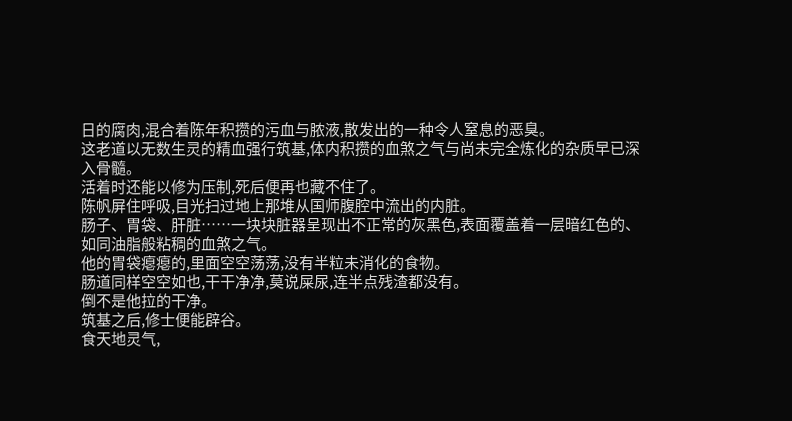日的腐肉,混合着陈年积攒的污血与脓液,散发出的一种令人窒息的恶臭。
这老道以无数生灵的精血强行筑基,体内积攒的血煞之气与尚未完全炼化的杂质早已深入骨髓。
活着时还能以修为压制,死后便再也藏不住了。
陈帆屏住呼吸,目光扫过地上那堆从国师腹腔中流出的内脏。
肠子、胃袋、肝脏……一块块脏器呈现出不正常的灰黑色,表面覆盖着一层暗红色的、如同油脂般粘稠的血煞之气。
他的胃袋瘪瘪的,里面空空荡荡,没有半粒未消化的食物。
肠道同样空空如也,干干净净,莫说屎尿,连半点残渣都没有。
倒不是他拉的干净。
筑基之后,修士便能辟谷。
食天地灵气,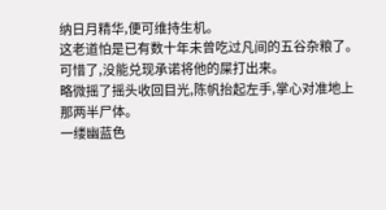纳日月精华,便可维持生机。
这老道怕是已有数十年未曾吃过凡间的五谷杂粮了。
可惜了,没能兑现承诺将他的屎打出来。
略微摇了摇头收回目光,陈帆抬起左手,掌心对准地上那两半尸体。
一缕幽蓝色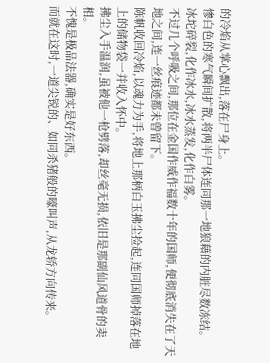的冷焰从掌心飘出,落在尸身上。
惨白色的寒气瞬间扩散,将两半尸体连同那一地狼藉的内脏尽数冻结。
冰坨碎裂,化作冰水,冰水蒸发,化作白雾。
不过几个呼吸之间,那位在金国作威作福数十年的国师,便彻底消失在了天地之间,连一丝痕迹都未曾留下。
陈帆收回冷焰,以魂力为手,将地上那柄白玉拂尘捡起,连同国师掉落在地上的储物袋一并收入怀中。
拂尘入手温润,虽被他一枪劈落,却丝毫无损,依旧是那副仙风道骨的卖相。
不愧是极品法器,确实是好东西。
而就在这时,一道尖锐的、如同杀猪般的嚎叫声,从龙轿方向传来。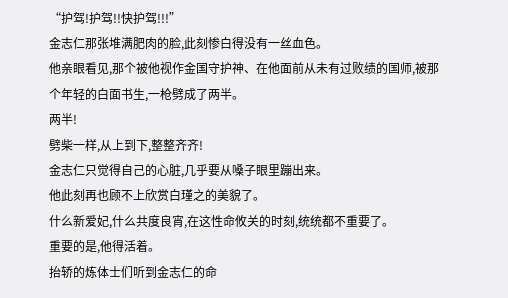“护驾!护驾!!快护驾!!!”
金志仁那张堆满肥肉的脸,此刻惨白得没有一丝血色。
他亲眼看见,那个被他视作金国守护神、在他面前从未有过败绩的国师,被那个年轻的白面书生,一枪劈成了两半。
两半!
劈柴一样,从上到下,整整齐齐!
金志仁只觉得自己的心脏,几乎要从嗓子眼里蹦出来。
他此刻再也顾不上欣赏白瑾之的美貌了。
什么新爱妃,什么共度良宵,在这性命攸关的时刻,统统都不重要了。
重要的是,他得活着。
抬轿的炼体士们听到金志仁的命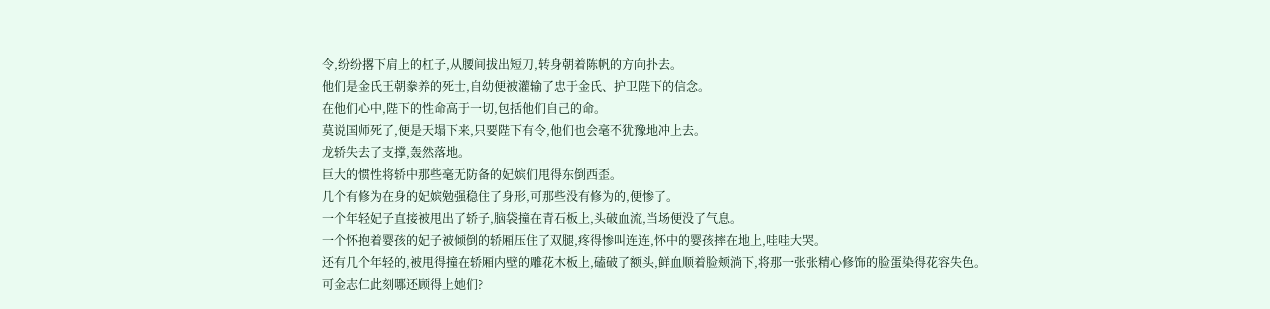令,纷纷撂下肩上的杠子,从腰间拔出短刀,转身朝着陈帆的方向扑去。
他们是金氏王朝豢养的死士,自幼便被灌输了忠于金氏、护卫陛下的信念。
在他们心中,陛下的性命高于一切,包括他们自己的命。
莫说国师死了,便是天塌下来,只要陛下有令,他们也会毫不犹豫地冲上去。
龙轿失去了支撑,轰然落地。
巨大的惯性将轿中那些毫无防备的妃嫔们甩得东倒西歪。
几个有修为在身的妃嫔勉强稳住了身形,可那些没有修为的,便惨了。
一个年轻妃子直接被甩出了轿子,脑袋撞在青石板上,头破血流,当场便没了气息。
一个怀抱着婴孩的妃子被倾倒的轿厢压住了双腿,疼得惨叫连连,怀中的婴孩摔在地上,哇哇大哭。
还有几个年轻的,被甩得撞在轿厢内壁的雕花木板上,磕破了额头,鲜血顺着脸颊淌下,将那一张张精心修饰的脸蛋染得花容失色。
可金志仁此刻哪还顾得上她们?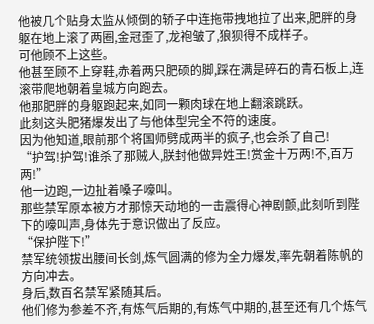他被几个贴身太监从倾倒的轿子中连拖带拽地拉了出来,肥胖的身躯在地上滚了两圈,金冠歪了,龙袍皱了,狼狈得不成样子。
可他顾不上这些。
他甚至顾不上穿鞋,赤着两只肥硕的脚,踩在满是碎石的青石板上,连滚带爬地朝着皇城方向跑去。
他那肥胖的身躯跑起来,如同一颗肉球在地上翻滚跳跃。
此刻这头肥猪爆发出了与他体型完全不符的速度。
因为他知道,眼前那个将国师劈成两半的疯子,也会杀了自己!
“护驾!护驾!谁杀了那贼人,朕封他做异姓王!赏金十万两!不,百万两!”
他一边跑,一边扯着嗓子嚎叫。
那些禁军原本被方才那惊天动地的一击震得心神剧颤,此刻听到陛下的嚎叫声,身体先于意识做出了反应。
“保护陛下!”
禁军统领拔出腰间长剑,炼气圆满的修为全力爆发,率先朝着陈帆的方向冲去。
身后,数百名禁军紧随其后。
他们修为参差不齐,有炼气后期的,有炼气中期的,甚至还有几个炼气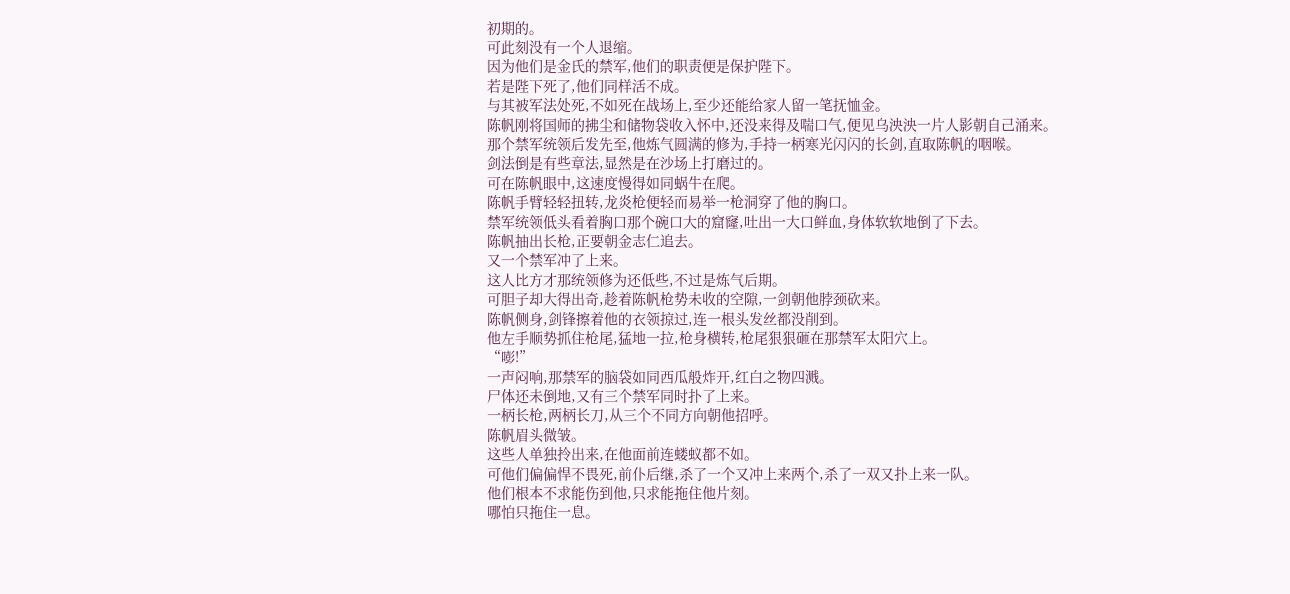初期的。
可此刻没有一个人退缩。
因为他们是金氏的禁军,他们的职责便是保护陛下。
若是陛下死了,他们同样活不成。
与其被军法处死,不如死在战场上,至少还能给家人留一笔抚恤金。
陈帆刚将国师的拂尘和储物袋收入怀中,还没来得及喘口气,便见乌泱泱一片人影朝自己涌来。
那个禁军统领后发先至,他炼气圆满的修为,手持一柄寒光闪闪的长剑,直取陈帆的咽喉。
剑法倒是有些章法,显然是在沙场上打磨过的。
可在陈帆眼中,这速度慢得如同蜗牛在爬。
陈帆手臂轻轻扭转,龙炎枪便轻而易举一枪洞穿了他的胸口。
禁军统领低头看着胸口那个碗口大的窟窿,吐出一大口鲜血,身体软软地倒了下去。
陈帆抽出长枪,正要朝金志仁追去。
又一个禁军冲了上来。
这人比方才那统领修为还低些,不过是炼气后期。
可胆子却大得出奇,趁着陈帆枪势未收的空隙,一剑朝他脖颈砍来。
陈帆侧身,剑锋擦着他的衣领掠过,连一根头发丝都没削到。
他左手顺势抓住枪尾,猛地一拉,枪身横转,枪尾狠狠砸在那禁军太阳穴上。
“嘭!”
一声闷响,那禁军的脑袋如同西瓜般炸开,红白之物四溅。
尸体还未倒地,又有三个禁军同时扑了上来。
一柄长枪,两柄长刀,从三个不同方向朝他招呼。
陈帆眉头微皱。
这些人单独拎出来,在他面前连蝼蚁都不如。
可他们偏偏悍不畏死,前仆后继,杀了一个又冲上来两个,杀了一双又扑上来一队。
他们根本不求能伤到他,只求能拖住他片刻。
哪怕只拖住一息。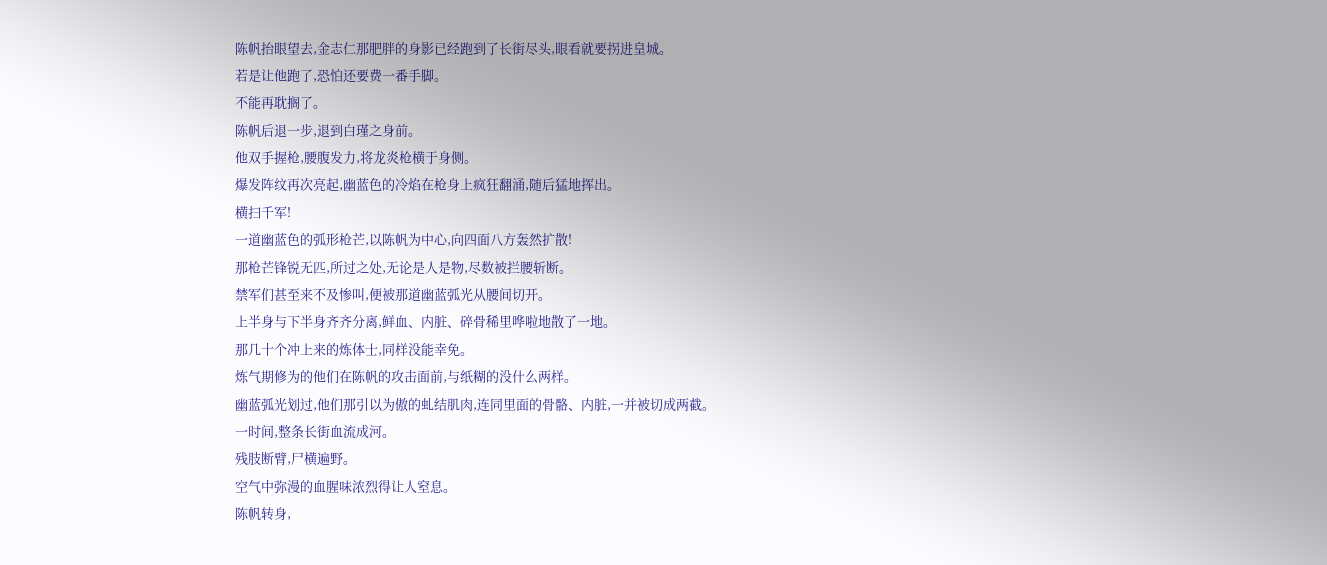陈帆抬眼望去,金志仁那肥胖的身影已经跑到了长街尽头,眼看就要拐进皇城。
若是让他跑了,恐怕还要费一番手脚。
不能再耽搁了。
陈帆后退一步,退到白瑾之身前。
他双手握枪,腰腹发力,将龙炎枪横于身侧。
爆发阵纹再次亮起,幽蓝色的冷焰在枪身上疯狂翻涌,随后猛地挥出。
横扫千军!
一道幽蓝色的弧形枪芒,以陈帆为中心,向四面八方轰然扩散!
那枪芒锋锐无匹,所过之处,无论是人是物,尽数被拦腰斩断。
禁军们甚至来不及惨叫,便被那道幽蓝弧光从腰间切开。
上半身与下半身齐齐分离,鲜血、内脏、碎骨稀里哗啦地散了一地。
那几十个冲上来的炼体士,同样没能幸免。
炼气期修为的他们在陈帆的攻击面前,与纸糊的没什么两样。
幽蓝弧光划过,他们那引以为傲的虬结肌肉,连同里面的骨骼、内脏,一并被切成两截。
一时间,整条长街血流成河。
残肢断臂,尸横遍野。
空气中弥漫的血腥味浓烈得让人窒息。
陈帆转身,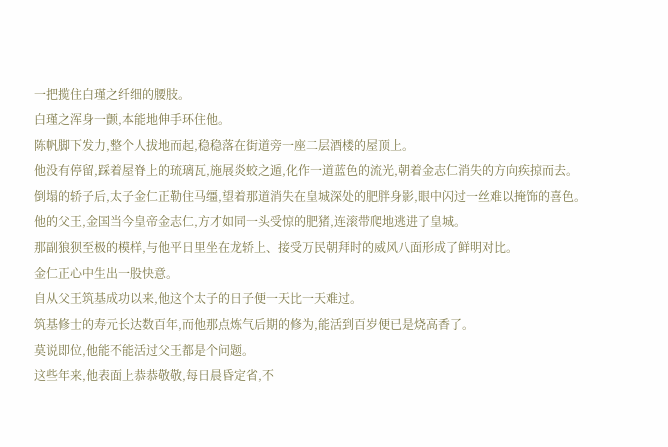一把揽住白瑾之纤细的腰肢。
白瑾之浑身一颤,本能地伸手环住他。
陈帆脚下发力,整个人拔地而起,稳稳落在街道旁一座二层酒楼的屋顶上。
他没有停留,踩着屋脊上的琉璃瓦,施展炎蛟之遁,化作一道蓝色的流光,朝着金志仁消失的方向疾掠而去。
倒塌的轿子后,太子金仁正勒住马缰,望着那道消失在皇城深处的肥胖身影,眼中闪过一丝难以掩饰的喜色。
他的父王,金国当今皇帝金志仁,方才如同一头受惊的肥猪,连滚带爬地逃进了皇城。
那副狼狈至极的模样,与他平日里坐在龙轿上、接受万民朝拜时的威风八面形成了鲜明对比。
金仁正心中生出一股快意。
自从父王筑基成功以来,他这个太子的日子便一天比一天难过。
筑基修士的寿元长达数百年,而他那点炼气后期的修为,能活到百岁便已是烧高香了。
莫说即位,他能不能活过父王都是个问题。
这些年来,他表面上恭恭敬敬,每日晨昏定省,不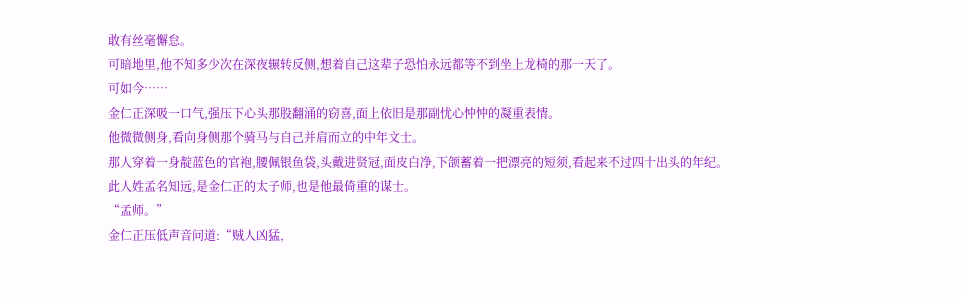敢有丝毫懈怠。
可暗地里,他不知多少次在深夜辗转反侧,想着自己这辈子恐怕永远都等不到坐上龙椅的那一天了。
可如今……
金仁正深吸一口气,强压下心头那股翻涌的窃喜,面上依旧是那副忧心忡忡的凝重表情。
他微微侧身,看向身侧那个骑马与自己并肩而立的中年文士。
那人穿着一身靛蓝色的官袍,腰佩银鱼袋,头戴进贤冠,面皮白净,下颌蓄着一把漂亮的短须,看起来不过四十出头的年纪。
此人姓孟名知远,是金仁正的太子师,也是他最倚重的谋士。
“孟师。”
金仁正压低声音问道:“贼人凶猛,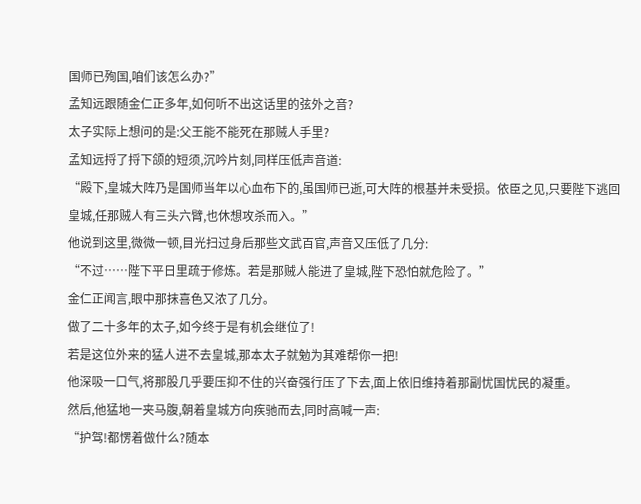国师已殉国,咱们该怎么办?”
孟知远跟随金仁正多年,如何听不出这话里的弦外之音?
太子实际上想问的是:父王能不能死在那贼人手里?
孟知远捋了捋下颌的短须,沉吟片刻,同样压低声音道:
“殿下,皇城大阵乃是国师当年以心血布下的,虽国师已逝,可大阵的根基并未受损。依臣之见,只要陛下逃回皇城,任那贼人有三头六臂,也休想攻杀而入。”
他说到这里,微微一顿,目光扫过身后那些文武百官,声音又压低了几分:
“不过……陛下平日里疏于修炼。若是那贼人能进了皇城,陛下恐怕就危险了。”
金仁正闻言,眼中那抹喜色又浓了几分。
做了二十多年的太子,如今终于是有机会继位了!
若是这位外来的猛人进不去皇城,那本太子就勉为其难帮你一把!
他深吸一口气,将那股几乎要压抑不住的兴奋强行压了下去,面上依旧维持着那副忧国忧民的凝重。
然后,他猛地一夹马腹,朝着皇城方向疾驰而去,同时高喊一声:
“护驾!都愣着做什么?随本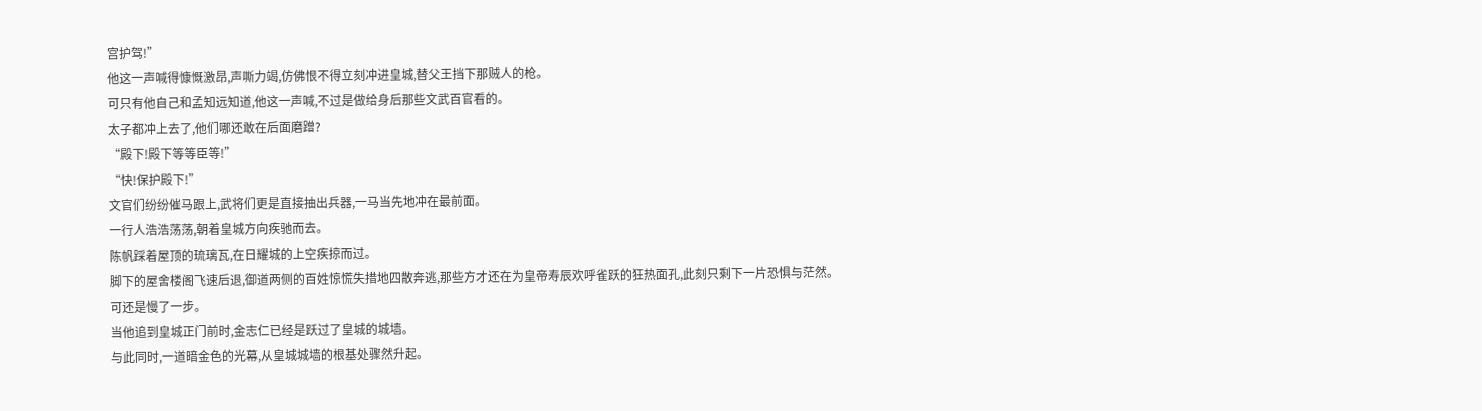宫护驾!”
他这一声喊得慷慨激昂,声嘶力竭,仿佛恨不得立刻冲进皇城,替父王挡下那贼人的枪。
可只有他自己和孟知远知道,他这一声喊,不过是做给身后那些文武百官看的。
太子都冲上去了,他们哪还敢在后面磨蹭?
“殿下!殿下等等臣等!”
“快!保护殿下!”
文官们纷纷催马跟上,武将们更是直接抽出兵器,一马当先地冲在最前面。
一行人浩浩荡荡,朝着皇城方向疾驰而去。
陈帆踩着屋顶的琉璃瓦,在日耀城的上空疾掠而过。
脚下的屋舍楼阁飞速后退,御道两侧的百姓惊慌失措地四散奔逃,那些方才还在为皇帝寿辰欢呼雀跃的狂热面孔,此刻只剩下一片恐惧与茫然。
可还是慢了一步。
当他追到皇城正门前时,金志仁已经是跃过了皇城的城墙。
与此同时,一道暗金色的光幕,从皇城城墙的根基处骤然升起。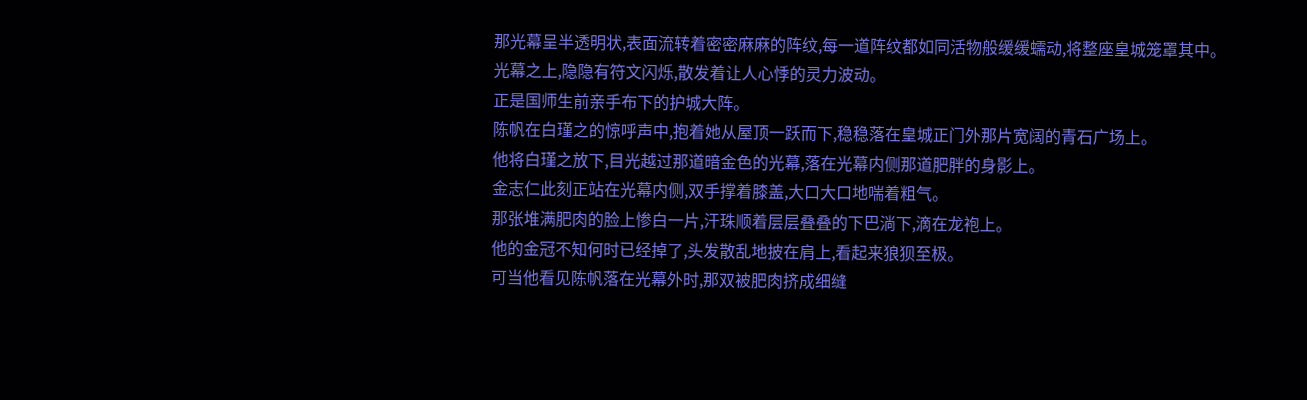那光幕呈半透明状,表面流转着密密麻麻的阵纹,每一道阵纹都如同活物般缓缓蠕动,将整座皇城笼罩其中。
光幕之上,隐隐有符文闪烁,散发着让人心悸的灵力波动。
正是国师生前亲手布下的护城大阵。
陈帆在白瑾之的惊呼声中,抱着她从屋顶一跃而下,稳稳落在皇城正门外那片宽阔的青石广场上。
他将白瑾之放下,目光越过那道暗金色的光幕,落在光幕内侧那道肥胖的身影上。
金志仁此刻正站在光幕内侧,双手撑着膝盖,大口大口地喘着粗气。
那张堆满肥肉的脸上惨白一片,汗珠顺着层层叠叠的下巴淌下,滴在龙袍上。
他的金冠不知何时已经掉了,头发散乱地披在肩上,看起来狼狈至极。
可当他看见陈帆落在光幕外时,那双被肥肉挤成细缝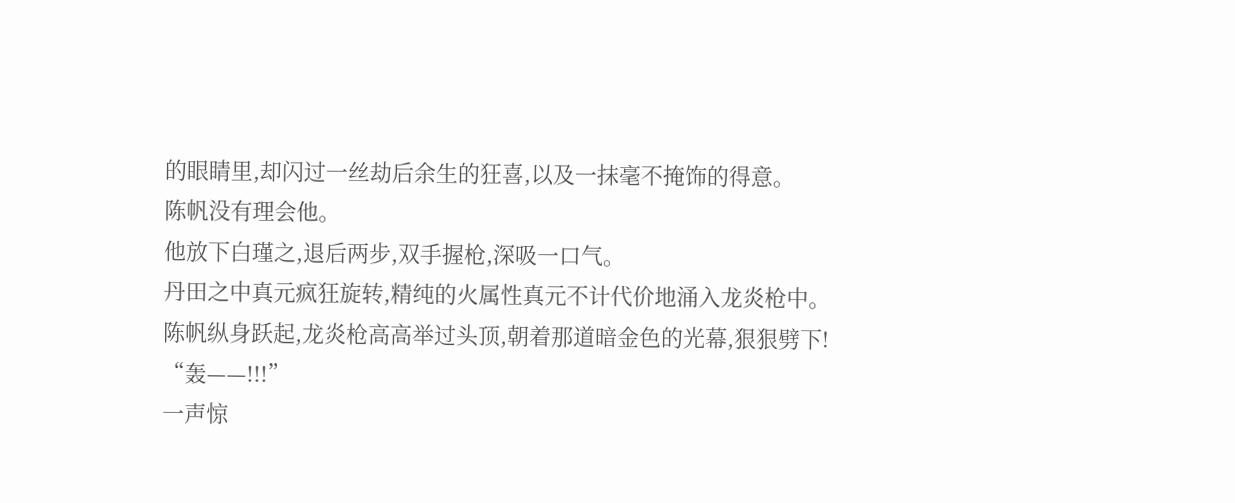的眼睛里,却闪过一丝劫后余生的狂喜,以及一抹毫不掩饰的得意。
陈帆没有理会他。
他放下白瑾之,退后两步,双手握枪,深吸一口气。
丹田之中真元疯狂旋转,精纯的火属性真元不计代价地涌入龙炎枪中。
陈帆纵身跃起,龙炎枪高高举过头顶,朝着那道暗金色的光幕,狠狠劈下!
“轰——!!!”
一声惊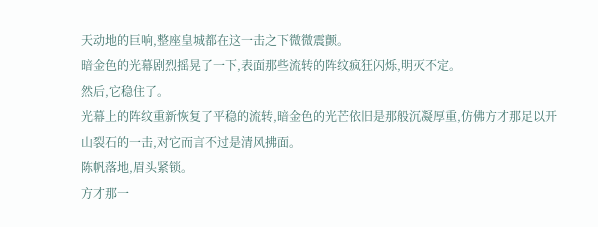天动地的巨响,整座皇城都在这一击之下微微震颤。
暗金色的光幕剧烈摇晃了一下,表面那些流转的阵纹疯狂闪烁,明灭不定。
然后,它稳住了。
光幕上的阵纹重新恢复了平稳的流转,暗金色的光芒依旧是那般沉凝厚重,仿佛方才那足以开山裂石的一击,对它而言不过是清风拂面。
陈帆落地,眉头紧锁。
方才那一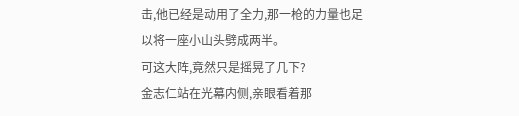击,他已经是动用了全力,那一枪的力量也足以将一座小山头劈成两半。
可这大阵,竟然只是摇晃了几下?
金志仁站在光幕内侧,亲眼看着那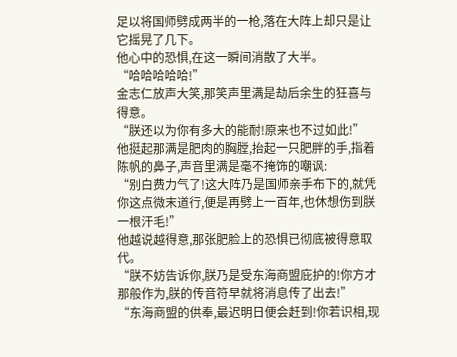足以将国师劈成两半的一枪,落在大阵上却只是让它摇晃了几下。
他心中的恐惧,在这一瞬间消散了大半。
“哈哈哈哈哈!”
金志仁放声大笑,那笑声里满是劫后余生的狂喜与得意。
“朕还以为你有多大的能耐!原来也不过如此!”
他挺起那满是肥肉的胸膛,抬起一只肥胖的手,指着陈帆的鼻子,声音里满是毫不掩饰的嘲讽:
“别白费力气了!这大阵乃是国师亲手布下的,就凭你这点微末道行,便是再劈上一百年,也休想伤到朕一根汗毛!”
他越说越得意,那张肥脸上的恐惧已彻底被得意取代。
“朕不妨告诉你,朕乃是受东海商盟庇护的!你方才那般作为,朕的传音符早就将消息传了出去!”
“东海商盟的供奉,最迟明日便会赶到!你若识相,现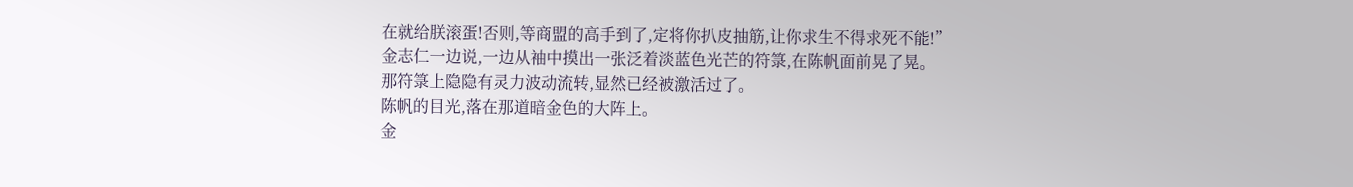在就给朕滚蛋!否则,等商盟的高手到了,定将你扒皮抽筋,让你求生不得求死不能!”
金志仁一边说,一边从袖中摸出一张泛着淡蓝色光芒的符箓,在陈帆面前晃了晃。
那符箓上隐隐有灵力波动流转,显然已经被激活过了。
陈帆的目光,落在那道暗金色的大阵上。
金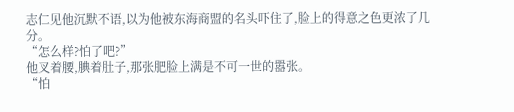志仁见他沉默不语,以为他被东海商盟的名头吓住了,脸上的得意之色更浓了几分。
“怎么样?怕了吧?”
他叉着腰,腆着肚子,那张肥脸上满是不可一世的嚣张。
“怕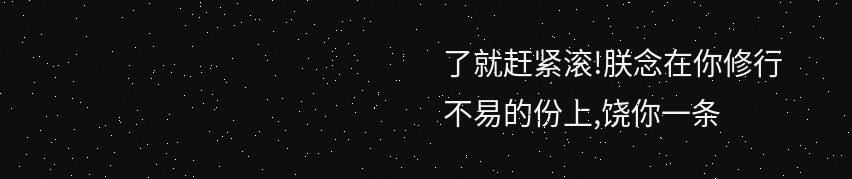了就赶紧滚!朕念在你修行不易的份上,饶你一条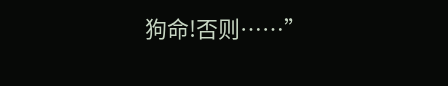狗命!否则……”